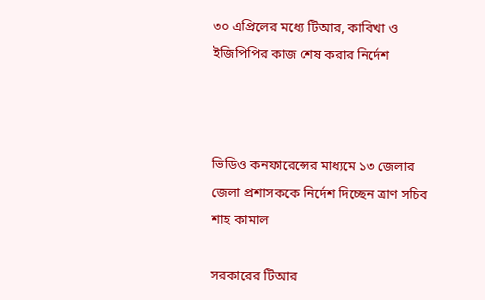৩০ এপ্রিলের মধ্যে টিআর, কাবিখা ও ইজিপিপির কাজ শেষ করার নির্দেশ



ভিডিও কনফারেন্সের মাধ্যমে ১৩ জেলার জেলা প্রশাসককে নির্দেশ দিচ্ছেন ত্রাণ সচিব শাহ কামাল

সরকারের টিআর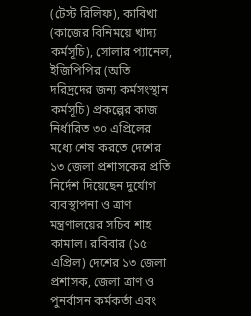(টেস্ট রিলিফ), কাবিখা (কাজের বিনিময়ে খাদ্য কর্মসূচি), সোলার প্যানেল, ইজিপিপির (অতি দরিদ্রদের জন্য কর্মসংস্থান কর্মসূচি) প্রকল্পের কাজ নির্ধারিত ৩০ এপ্রিলের মধ্যে শেষ করতে দেশের ১৩ জেলা প্রশাসকের প্রতি নির্দেশ দিয়েছেন দুর্যোগ ব্যবস্থাপনা ও ত্রাণ মন্ত্রণালয়ের সচিব শাহ কামাল। রবিবার (১৫ এপ্রিল) দেশের ১৩ জেলা প্রশাসক, জেলা ত্রাণ ও পুনর্বাসন কর্মকর্তা এবং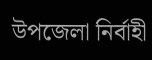উপজেলা নির্বাহী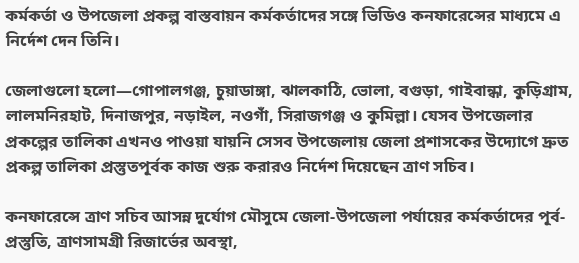কর্মকর্তা ও উপজেলা প্রকল্প বাস্তবায়ন কর্মকর্তাদের সঙ্গে ভিডিও কনফারেন্সের মাধ্যমে এ নির্দেশ দেন তিনি।

জেলাগুলো হলো—গোপালগঞ্জ, চুয়াডাঙ্গা, ঝালকাঠি, ভোলা, বগুড়া, গাইবান্ধা, কুড়িগ্রাম, লালমনিরহাট, দিনাজপুর, নড়াইল, নওগাঁ, সিরাজগঞ্জ ও কুমিল্লা। যেসব উপজেলার প্রকল্পের তালিকা এখনও পাওয়া যায়নি সেসব উপজেলায় জেলা প্রশাসকের উদ্যোগে দ্রুত প্রকল্প তালিকা প্রস্তুতপূর্বক কাজ শুরু করারও নির্দেশ দিয়েছেন ত্রাণ সচিব।

কনফারেন্সে ত্রাণ সচিব আসন্ন দুর্যোগ মৌসুমে জেলা-উপজেলা পর্যায়ের কর্মকর্তাদের পূর্ব-প্রস্তুতি, ত্রাণসামগ্রী রিজার্ভের অবস্থা,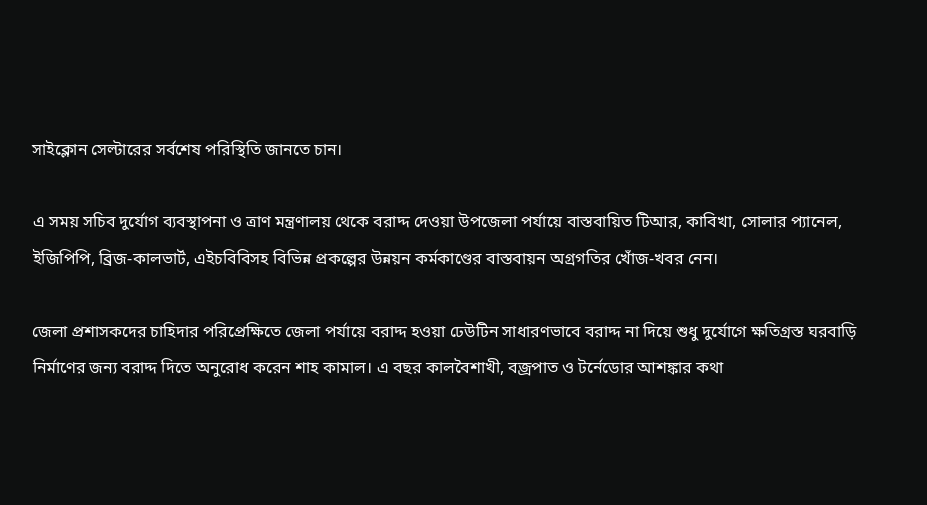সাইক্লোন সেল্টারের সর্বশেষ পরিস্থিতি জানতে চান।

এ সময় সচিব দুর্যোগ ব্যবস্থাপনা ও ত্রাণ মন্ত্রণালয় থেকে বরাদ্দ দেওয়া উপজেলা পর্যায়ে বাস্তবায়িত টিআর, কাবিখা, সোলার প্যানেল, ইজিপিপি, ব্রিজ-কালভার্ট, এইচবিবিসহ বিভিন্ন প্রকল্পের উন্নয়ন কর্মকাণ্ডের বাস্তবায়ন অগ্রগতির খোঁজ-খবর নেন।

জেলা প্রশাসকদের চাহিদার পরিপ্রেক্ষিতে জেলা পর্যায়ে বরাদ্দ হওয়া ঢেউটিন সাধারণভাবে বরাদ্দ না দিয়ে শুধু দুর্যোগে ক্ষতিগ্রস্ত ঘরবাড়ি নির্মাণের জন্য বরাদ্দ দিতে অনুরোধ করেন শাহ কামাল। এ বছর কালবৈশাখী, বজ্রপাত ও টর্নেডোর আশঙ্কার কথা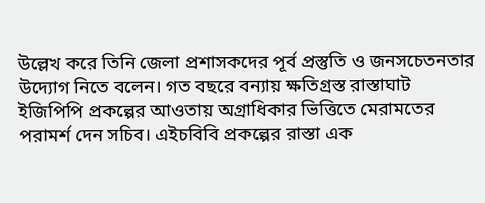উল্লেখ করে তিনি জেলা প্রশাসকদের পূর্ব প্রস্তুতি ও জনসচেতনতার উদ্যোগ নিতে বলেন। গত বছরে বন্যায় ক্ষতিগ্রস্ত রাস্তাঘাট ইজিপিপি প্রকল্পের আওতায় অগ্রাধিকার ভিত্তিতে মেরামতের পরামর্শ দেন সচিব। এইচবিবি প্রকল্পের রাস্তা এক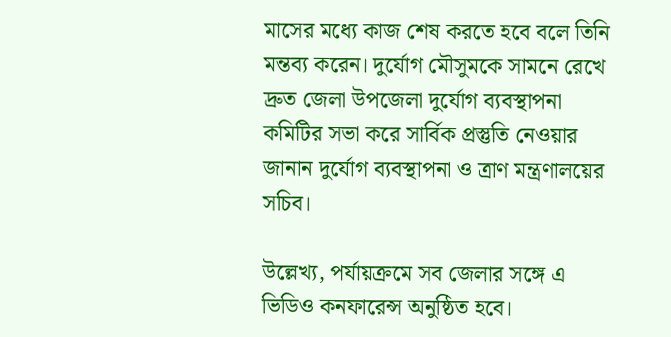মাসের মধ্যে কাজ শেষ করতে হবে বলে তিনি মন্তব্য করেন। দুর্যোগ মৌসুমকে সামনে রেখে দ্রুত জেলা উপজেলা দুর্যোগ ব্যবস্থাপনা কমিটির সভা করে সার্বিক প্রস্তুতি নেওয়ার জানান দুর্যোগ ব্যবস্থাপনা ও ত্রাণ মন্ত্রণালয়ের সচিব।

উল্লেখ্য, পর্যায়ক্রমে সব জেলার সঙ্গে এ ভিডিও কনফারেন্স অনুষ্ঠিত হবে।